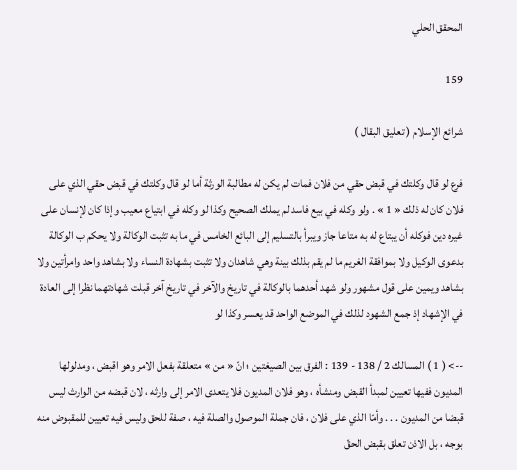المحقق الحلي

159

شرائع الإسلام ( تعليق البقال )

فرع لو قال وكلتك في قبض حقي من فلان فمات لم يكن له مطالبة الورثة أما لو قال وكلتك في قبض حقي الذي على فلان كان له ذلك « 1 » . ولو وكله في بيع فاسد لم يملك الصحيح وكذا لو وكله في ابتياع معيب وإذا كان لإنسان على غيره دين فوكله أن يبتاع له به متاعا جاز ويبرأ بالتسليم إلى البائع الخامس في ما به تثبت الوكالة ولا يحكم ب الوكالة بدعوى الوكيل ولا بموافقة الغريم ما لم يقم بذلك بينة وهي شاهدان ولا تثبت بشهادة النساء ولا بشاهد واحد وامرأتين ولا بشاهد ويمين على قول مشهور ولو شهد أحدهما بالوكالة في تاريخ والآخر في تاريخ آخر قبلت شهادتهما نظرا إلى العادة في الإشهاد إذ جمع الشهود لذلك في الموضع الواحد قد يعسر وكذا لو

--> ( 1 ) المسالك 2 / 138 - 139 : الفرق بين الصيغتين ؛ انّ « من » متعلقة بفعل الامر وهو اقبض ، ومدلولها المديون ففيها تعيين لمبدأ القبض ومنشأه ، وهو فلان المديون فلا يتعدى الامر إلى وارثه ، لان قبضه من الوارث ليس قبضا من المديون . . . وأمّا الذي على فلان ، فان جملة الموصول والصلة فيه ، صفة للحق وليس فيه تعيين للمقبوض منه بوجه ، بل الاذن تعلق بقبض الحقّ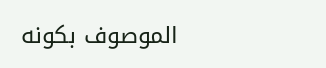الموصوف بكونه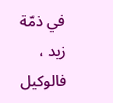في ذمّة زيد ، فالوكيل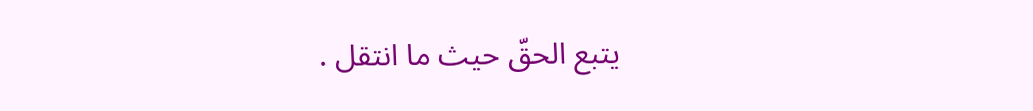يتبع الحقّ حيث ما انتقل .